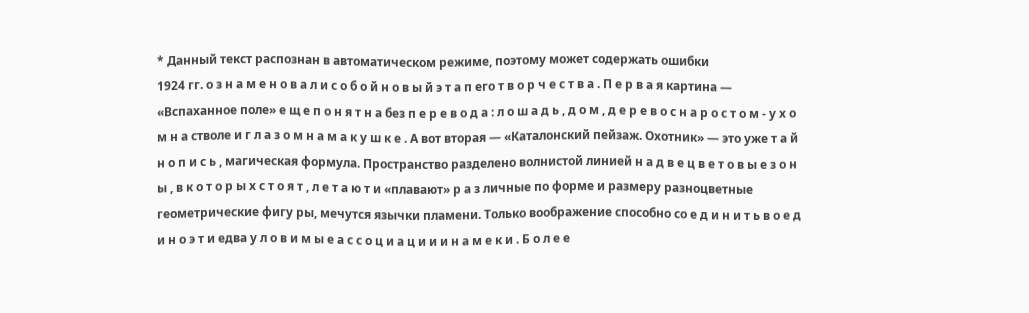* Данный текст распознан в автоматическом режиме, поэтому может содержать ошибки
1924 гг. о з н а м е н о в а л и с о б о й н о в ы й э т а п его т в о р ч е с т в а . П е р в а я картина — «Вспаханное поле» е щ е п о н я т н а без п е р е в о д а : л о ш а д ь , д о м , д е р е в о с н а р о с т о м - у х о м н а стволе и г л а з о м н а м а к у ш к е . А вот вторая — «Каталонский пейзаж. Охотник» — это уже т а й н о п и с ь , магическая формула. Пространство разделено волнистой линией н а д в е ц в е т о в ы е з о н ы , в к о т о р ы х с т о я т , л е т а ю т и «плавают» р а з личные по форме и размеру разноцветные геометрические фигу ры, мечутся язычки пламени. Только воображение способно со е д и н и т ь в о е д и н о э т и едва у л о в и м ы е а с с о ц и а ц и и и н а м е к и . Б о л е е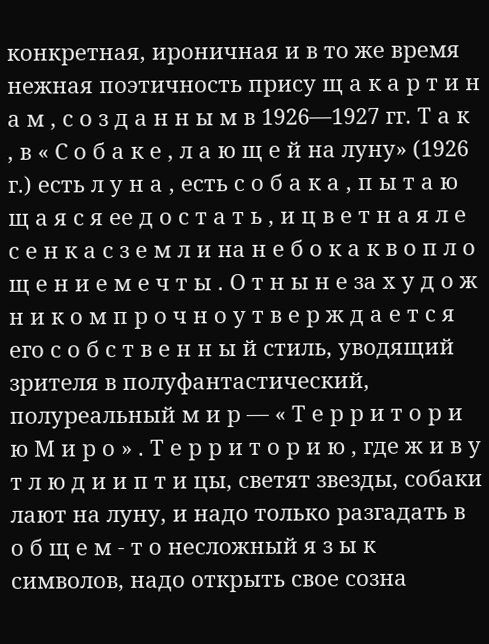конкретная, ироничная и в то же время нежная поэтичность прису щ а к а р т и н а м , с о з д а н н ы м в 1926—1927 гг. Т а к , в « С о б а к е , л а ю щ е й на луну» (1926 г.) есть л у н а , есть с о б а к а , п ы т а ю щ а я с я ее д о с т а т ь , и ц в е т н а я л е с е н к а с з е м л и на н е б о к а к в о п л о щ е н и е м е ч т ы . О т н ы н е за х у д о ж н и к о м п р о ч н о у т в е р ж д а е т с я его с о б с т в е н н ы й стиль, уводящий зрителя в полуфантастический, полуреальный м и р — « Т е р р и т о р и ю М и р о » . Т е р р и т о р и ю , где ж и в у т л ю д и и п т и цы, светят звезды, собаки лают на луну, и надо только разгадать в о б щ е м - т о несложный я з ы к символов, надо открыть свое созна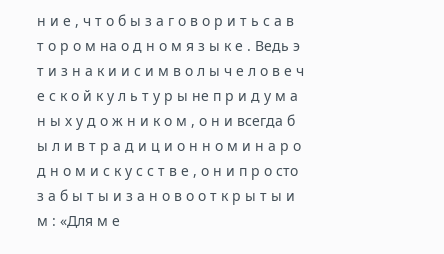н и е , ч т о б ы з а г о в о р и т ь с а в т о р о м на о д н о м я з ы к е . Ведь э т и з н а к и и с и м в о л ы ч е л о в е ч е с к о й к у л ь т у р ы не п р и д у м а н ы х у д о ж н и к о м , о н и всегда б ы л и в т р а д и ц и о н н о м и н а р о д н о м и с к у с с т в е , о н и п р о сто з а б ы т ы и з а н о в о о т к р ы т ы и м : «Для м е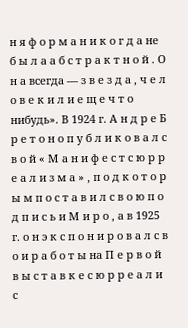н я ф о р м а н и к о г д а не б ы л а а б с т р а к т н о й . О н а всегда — з в е з д а , ч е л о в е к и л и е щ е ч т о нибудь». В 1924 г. А н д р е Б р е т о н о п у б л и к о в а л с в о й « М а н и ф е с т с ю р р е а л и з м а » , п о д к о т о р ы м п о с т а в и л с в о ю п о д п и с ь и М и р о , а в 1925 г. о н э к с п о н и р о в а л с в о и р а б о т ы на П е р в о й в ы с т а в к е с ю р р е а л и с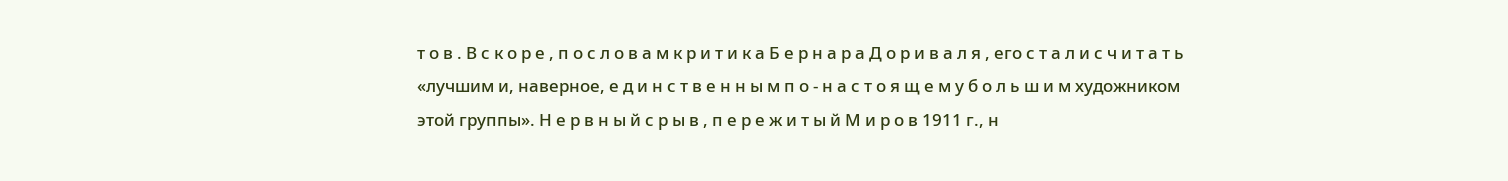т о в . В с к о р е , п о с л о в а м к р и т и к а Б е р н а р а Д о р и в а л я , его с т а л и с ч и т а т ь «лучшим и, наверное, е д и н с т в е н н ы м п о - н а с т о я щ е м у б о л ь ш и м художником этой группы». Н е р в н ы й с р ы в , п е р е ж и т ы й М и р о в 1911 г., н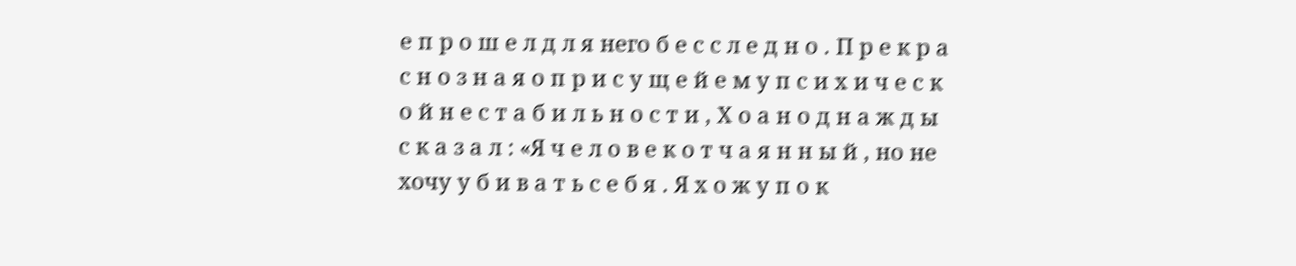е п р о ш е л д л я него б е с с л е д н о . П р е к р а с н о з н а я о п р и с у щ е й е м у п с и х и ч е с к о й н е с т а б и л ь н о с т и , Х о а н о д н а ж д ы с к а з а л : «Я ч е л о в е к о т ч а я н н ы й , но не хочу у б и в а т ь с е б я . Я х о ж у п о к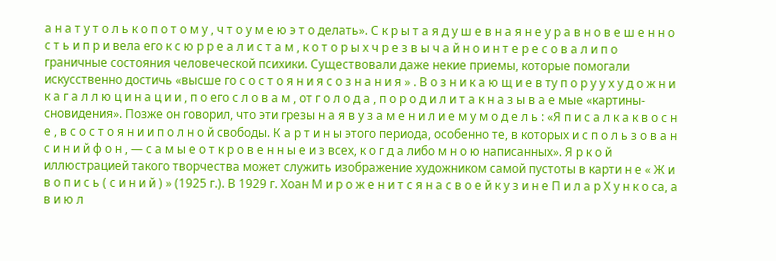а н а т у т о л ь к о п о т о м у , ч т о у м е ю э т о делать». С к р ы т а я д у ш е в н а я н е у р а в н о в е ш е н н о с т ь и п р и вела его к с ю р р е а л и с т а м , к о т о р ы х ч р е з в ы ч а й н о и н т е р е с о в а л и п о граничные состояния человеческой психики. Существовали даже некие приемы, которые помогали искусственно достичь «высше го с о с т о я н и я с о з н а н и я » . В о з н и к а ю щ и е в ту п о р у у х у д о ж н и к а г а л л ю ц и н а ц и и , п о его с л о в а м , от г о л о д а , п о р о д и л и т а к н а з ы в а е мые «картины-сновидения». Позже он говорил, что эти грезы н а я в у з а м е н и л и е м у м о д е л ь : «Я п и с а л к а к в о с н е , в с о с т о я н и и п о л н о й свободы. К а р т и н ы этого периода, особенно те, в которых и с п о л ь з о в а н с и н и й ф о н , — с а м ы е о т к р о в е н н ы е и з всех, к о г д а либо м н о ю написанных». Я р к о й иллюстрацией такого творчества может служить изображение художником самой пустоты в карти н е « Ж и в о п и с ь ( с и н и й ) » (1925 г.). В 1929 г. Хоан М и р о ж е н и т с я н а с в о е й к у з и н е П и л а р Х у н к о са, а в и ю л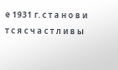е 1931 г. с т а н о в и т с я с ч а с т л и в ы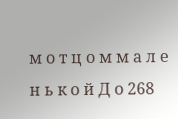м о т ц о м м а л е н ь к о й Д о 268